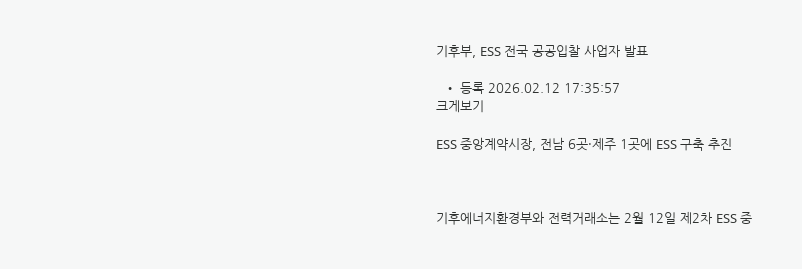기후부, ESS 전국 공공입찰 사업자 발표

  • 등록 2026.02.12 17:35:57
크게보기

ESS 중앙계약시장, 전남 6곳·제주 1곳에 ESS 구축 추진



기후에너지환경부와 전력거래소는 2월 12일 제2차 ESS 중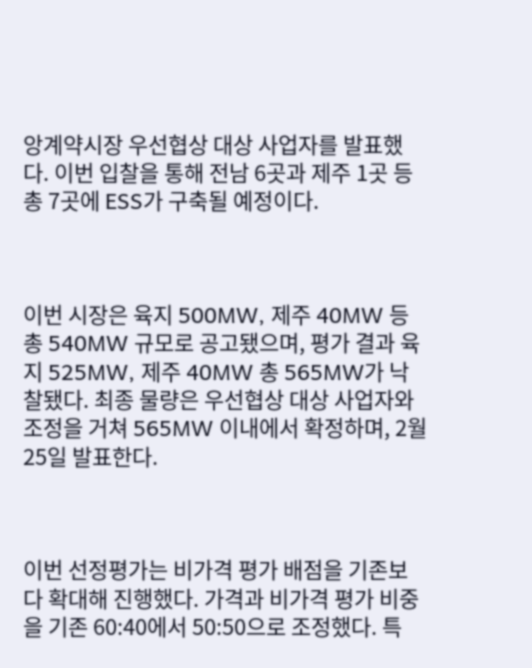앙계약시장 우선협상 대상 사업자를 발표했다. 이번 입찰을 통해 전남 6곳과 제주 1곳 등 총 7곳에 ESS가 구축될 예정이다.



이번 시장은 육지 500MW, 제주 40MW 등 총 540MW 규모로 공고됐으며, 평가 결과 육지 525MW, 제주 40MW 총 565MW가 낙찰됐다. 최종 물량은 우선협상 대상 사업자와 조정을 거쳐 565MW 이내에서 확정하며, 2월 25일 발표한다.



이번 선정평가는 비가격 평가 배점을 기존보다 확대해 진행했다. 가격과 비가격 평가 비중을 기존 60:40에서 50:50으로 조정했다. 특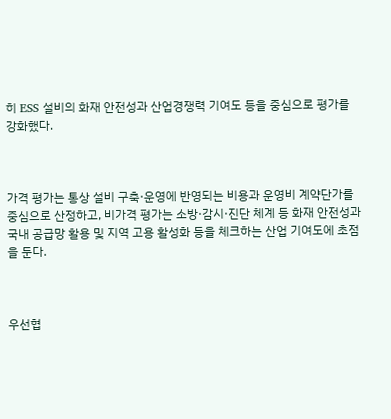히 ESS 설비의 화재 안전성과 산업경쟁력 기여도 등을 중심으로 평가를 강화했다.



가격 평가는 통상 설비 구축·운영에 반영되는 비용과 운영비 계약단가를 중심으로 산정하고, 비가격 평가는 소방·감시·진단 체계 등 화재 안전성과 국내 공급망 활용 및 지역 고용 활성화 등을 체크하는 산업 기여도에 초점을 둔다.



우선협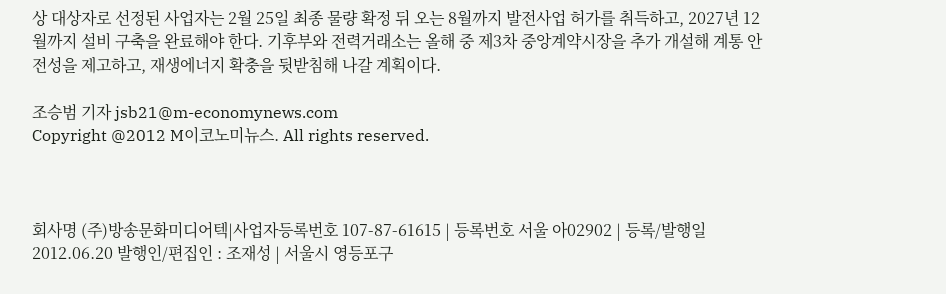상 대상자로 선정된 사업자는 2월 25일 최종 물량 확정 뒤 오는 8월까지 발전사업 허가를 취득하고, 2027년 12월까지 설비 구축을 완료해야 한다. 기후부와 전력거래소는 올해 중 제3차 중앙계약시장을 추가 개설해 계통 안전성을 제고하고, 재생에너지 확충을 뒷받침해 나갈 계획이다.

조승범 기자 jsb21@m-economynews.com
Copyright @2012 M이코노미뉴스. All rights reserved.



회사명 (주)방송문화미디어텍|사업자등록번호 107-87-61615 | 등록번호 서울 아02902 | 등록/발행일 2012.06.20 발행인/편집인 : 조재성 | 서울시 영등포구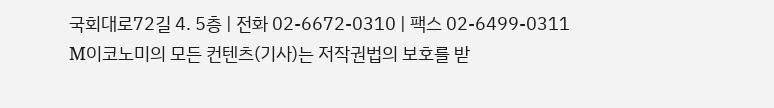국회대로72길 4. 5층 | 전화 02-6672-0310 | 팩스 02-6499-0311 M이코노미의 모든 컨텐츠(기사)는 저작권법의 보호를 받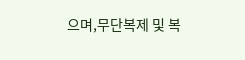으며,무단복제 및 복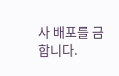사 배포를 금합니다.